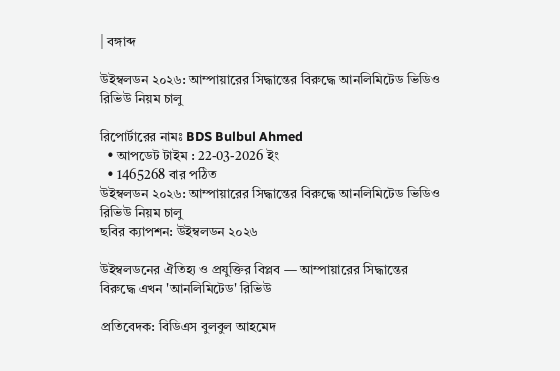| বঙ্গাব্দ

উইম্বলডন ২০২৬: আম্পায়ারের সিদ্ধান্তের বিরুদ্ধে আনলিমিটেড ভিডিও রিভিউ নিয়ম চালু

রিপোর্টারের নামঃ BDS Bulbul Ahmed
  • আপডেট টাইম : 22-03-2026 ইং
  • 1465268 বার পঠিত
উইম্বলডন ২০২৬: আম্পায়ারের সিদ্ধান্তের বিরুদ্ধে আনলিমিটেড ভিডিও রিভিউ নিয়ম চালু
ছবির ক্যাপশন: উইম্বলডন ২০২৬

উইম্বলডনের ঐতিহ্য ও প্রযুক্তির বিপ্লব — আম্পায়ারের সিদ্ধান্তের বিরুদ্ধে এখন 'আনলিমিটেড' রিভিউ

প্রতিবেদক: বিডিএস বুলবুল আহমেদ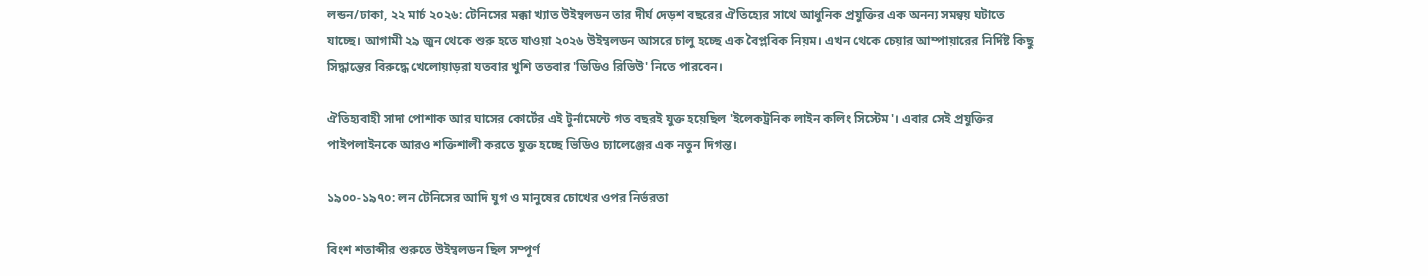লন্ডন/ঢাকা, ২২ মার্চ ২০২৬: টেনিসের মক্কা খ্যাত উইম্বলডন তার দীর্ঘ দেড়শ বছরের ঐতিহ্যের সাথে আধুনিক প্রযুক্তির এক অনন্য সমন্বয় ঘটাতে যাচ্ছে। আগামী ২৯ জুন থেকে শুরু হতে যাওয়া ২০২৬ উইম্বলডন আসরে চালু হচ্ছে এক বৈপ্লবিক নিয়ম। এখন থেকে চেয়ার আম্পায়ারের নির্দিষ্ট কিছু সিদ্ধান্তের বিরুদ্ধে খেলোয়াড়রা যতবার খুশি ততবার 'ভিডিও রিভিউ' নিতে পারবেন।

ঐতিহ্যবাহী সাদা পোশাক আর ঘাসের কোর্টের এই টুর্নামেন্টে গত বছরই যুক্ত হয়েছিল 'ইলেকট্রনিক লাইন কলিং সিস্টেম'। এবার সেই প্রযুক্তির পাইপলাইনকে আরও শক্তিশালী করতে যুক্ত হচ্ছে ভিডিও চ্যালেঞ্জের এক নতুন দিগন্ত।

১৯০০-১৯৭০: লন টেনিসের আদি যুগ ও মানুষের চোখের ওপর নির্ভরতা

বিংশ শতাব্দীর শুরুতে উইম্বলডন ছিল সম্পূর্ণ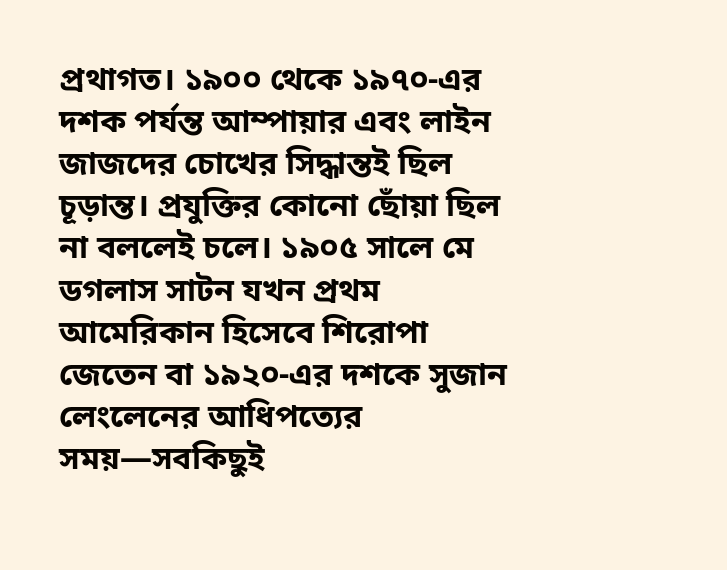প্রথাগত। ১৯০০ থেকে ১৯৭০-এর দশক পর্যন্ত আম্পায়ার এবং লাইন জাজদের চোখের সিদ্ধান্তই ছিল চূড়ান্ত। প্রযুক্তির কোনো ছোঁয়া ছিল না বললেই চলে। ১৯০৫ সালে মে ডগলাস সাটন যখন প্রথম আমেরিকান হিসেবে শিরোপা জেতেন বা ১৯২০-এর দশকে সুজান লেংলেনের আধিপত্যের সময়—সবকিছুই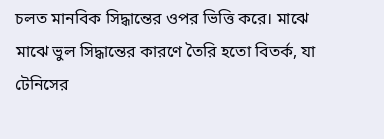চলত মানবিক সিদ্ধান্তের ওপর ভিত্তি করে। মাঝে মাঝে ভুল সিদ্ধান্তের কারণে তৈরি হতো বিতর্ক, যা টেনিসের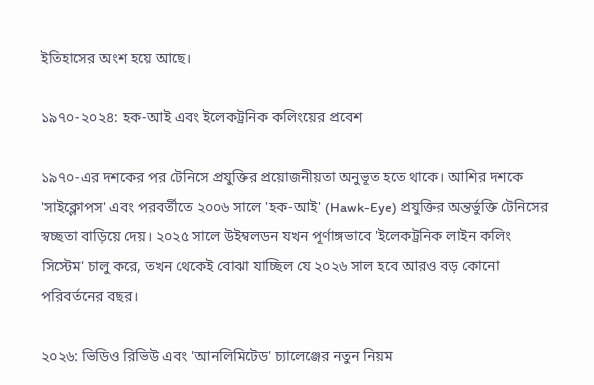ইতিহাসের অংশ হয়ে আছে।

১৯৭০-২০২৪: হক-আই এবং ইলেকট্রনিক কলিংয়ের প্রবেশ

১৯৭০-এর দশকের পর টেনিসে প্রযুক্তির প্রয়োজনীয়তা অনুভূত হতে থাকে। আশির দশকে 'সাইক্লোপস' এবং পরবর্তীতে ২০০৬ সালে 'হক-আই' (Hawk-Eye) প্রযুক্তির অন্তর্ভুক্তি টেনিসের স্বচ্ছতা বাড়িয়ে দেয়। ২০২৫ সালে উইম্বলডন যখন পূর্ণাঙ্গভাবে 'ইলেকট্রনিক লাইন কলিং সিস্টেম' চালু করে, তখন থেকেই বোঝা যাচ্ছিল যে ২০২৬ সাল হবে আরও বড় কোনো পরিবর্তনের বছর।

২০২৬: ভিডিও রিভিউ এবং 'আনলিমিটেড' চ্যালেঞ্জের নতুন নিয়ম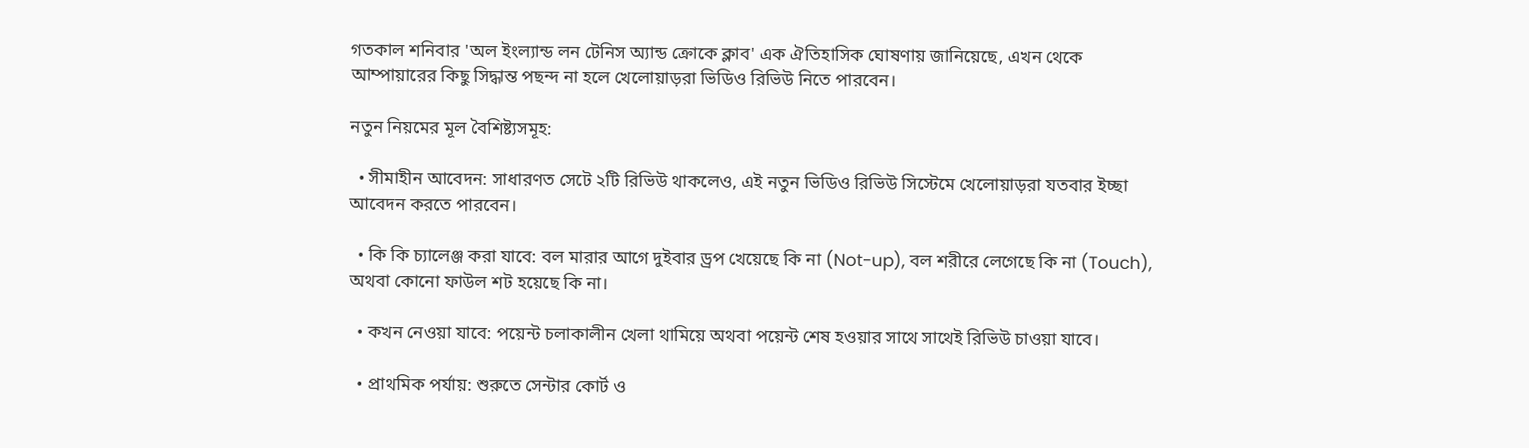গতকাল শনিবার 'অল ইংল্যান্ড লন টেনিস অ্যান্ড ক্রোকে ক্লাব' এক ঐতিহাসিক ঘোষণায় জানিয়েছে, এখন থেকে আম্পায়ারের কিছু সিদ্ধান্ত পছন্দ না হলে খেলোয়াড়রা ভিডিও রিভিউ নিতে পারবেন।

নতুন নিয়মের মূল বৈশিষ্ট্যসমূহ:

  • সীমাহীন আবেদন: সাধারণত সেটে ২টি রিভিউ থাকলেও, এই নতুন ভিডিও রিভিউ সিস্টেমে খেলোয়াড়রা যতবার ইচ্ছা আবেদন করতে পারবেন।

  • কি কি চ্যালেঞ্জ করা যাবে: বল মারার আগে দুইবার ড্রপ খেয়েছে কি না (Not-up), বল শরীরে লেগেছে কি না (Touch), অথবা কোনো ফাউল শট হয়েছে কি না।

  • কখন নেওয়া যাবে: পয়েন্ট চলাকালীন খেলা থামিয়ে অথবা পয়েন্ট শেষ হওয়ার সাথে সাথেই রিভিউ চাওয়া যাবে।

  • প্রাথমিক পর্যায়: শুরুতে সেন্টার কোর্ট ও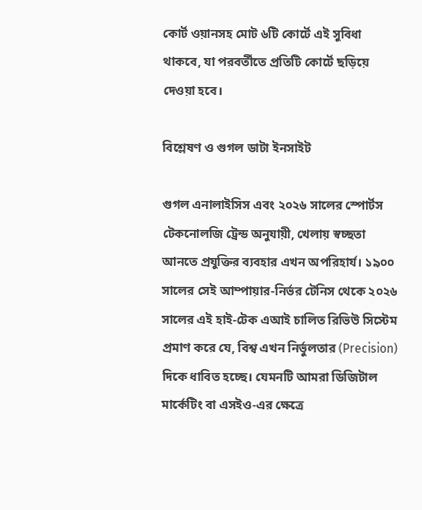কোর্ট ওয়ানসহ মোট ৬টি কোর্টে এই সুবিধা থাকবে, যা পরবর্তীতে প্রতিটি কোর্টে ছড়িয়ে দেওয়া হবে।

বিশ্লেষণ ও গুগল ডাটা ইনসাইট

গুগল এনালাইসিস এবং ২০২৬ সালের স্পোর্টস টেকনোলজি ট্রেন্ড অনুযায়ী, খেলায় স্বচ্ছতা আনতে প্রযুক্তির ব্যবহার এখন অপরিহার্য। ১৯০০ সালের সেই আম্পায়ার-নির্ভর টেনিস থেকে ২০২৬ সালের এই হাই-টেক এআই চালিত রিভিউ সিস্টেম প্রমাণ করে যে, বিশ্ব এখন নির্ভুলতার (Precision) দিকে ধাবিত হচ্ছে। যেমনটি আমরা ডিজিটাল মার্কেটিং বা এসইও-এর ক্ষেত্রে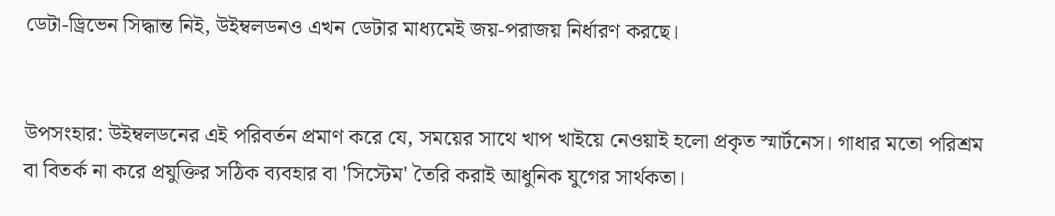ডেটা-ড্রিভেন সিদ্ধান্ত নিই, উইম্বলডনও এখন ডেটার মাধ্যমেই জয়-পরাজয় নির্ধারণ করছে।


উপসংহার: উইম্বলডনের এই পরিবর্তন প্রমাণ করে যে, সময়ের সাথে খাপ খাইয়ে নেওয়াই হলো প্রকৃত স্মার্টনেস। গাধার মতো পরিশ্রম বা বিতর্ক না করে প্রযুক্তির সঠিক ব্যবহার বা 'সিস্টেম' তৈরি করাই আধুনিক যুগের সার্থকতা।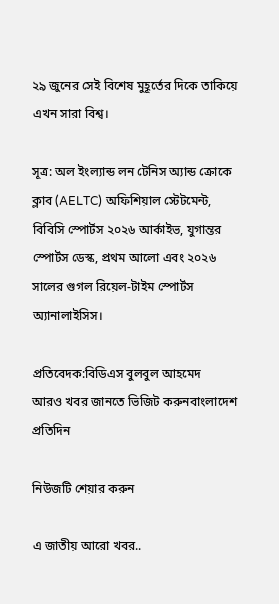২৯ জুনের সেই বিশেষ মুহূর্তের দিকে তাকিয়ে এখন সারা বিশ্ব।

সূত্র: অল ইংল্যান্ড লন টেনিস অ্যান্ড ক্রোকে ক্লাব (AELTC) অফিশিয়াল স্টেটমেন্ট, বিবিসি স্পোর্টস ২০২৬ আর্কাইভ, যুগান্তর স্পোর্টস ডেস্ক, প্রথম আলো এবং ২০২৬ সালের গুগল রিয়েল-টাইম স্পোর্টস অ্যানালাইসিস।

প্রতিবেদক:বিডিএস বুলবুল আহমেদ
আরও খবর জানতে ভিজিট করুনবাংলাদেশ প্রতিদিন

নিউজটি শেয়ার করুন

এ জাতীয় আরো খবর..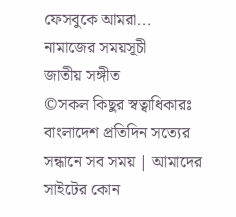ফেসবুকে আমরা...
নামাজের সময়সূচী
জাতীয় সঙ্গীত
©সকল কিছুর স্বত্বাধিকারঃ বাংলাদেশ প্রতিদিন সত্যের সন্ধানে সব সময় | আমাদের সাইটের কোন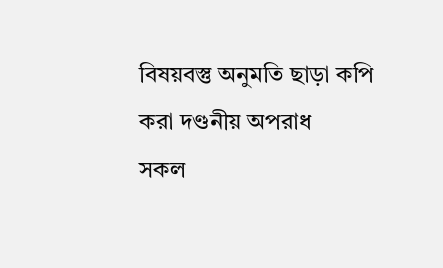বিষয়বস্তু অনুমতি ছাড়া কপি করা দণ্ডনীয় অপরাধ
সকল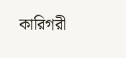কারিগরী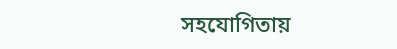সহযোগিতায়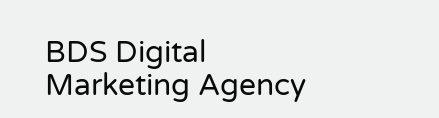BDS Digital Marketing Agency